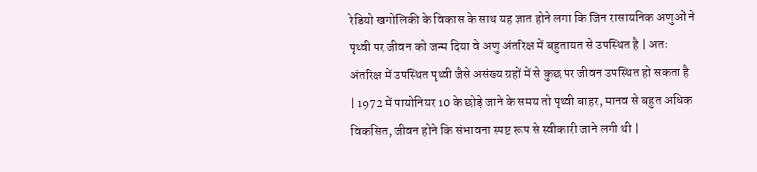रेडियो खगोलिकी के विकास के साथ यह ज्ञात होने लगा कि जिन रासायनिक अणुओं ने पृथ्वी पर जीवन को जन्म दिया वे अणु अंतरिक्ष में बहुतायत से उपस्थित है | अतः अंतरिक्ष में उपस्थित पृथ्वी जैसे असंख्य ग्रहों में से कुछ पर जीवन उपस्थित हो सकता है | 1972 में पायोनियर 10 के छोड़े जाने के समय तो पृथ्वी बाहर, मानव से बहुत अधिक विकसित, जीवन होने कि संभावना स्पष्ट रूप से स्वीकारी जाने लगी थी |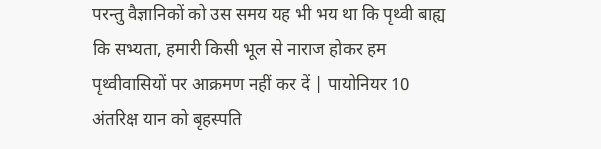परन्तु वैज्ञानिकों को उस समय यह भी भय था कि पृथ्वी बाह्य कि सभ्यता, हमारी किसी भूल से नाराज होकर हम पृथ्वीवासियों पर आक्रमण नहीं कर दें | पायोनियर 10 अंतरिक्ष यान को बृहस्पति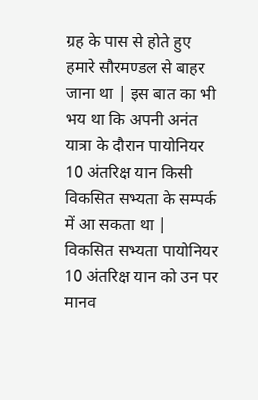ग्रह के पास से होते हुए हमारे सौरमण्डल से बाहर जाना था | इस बात का भी भय था कि अपनी अनंत यात्रा के दौरान पायोनियर 10 अंतरिक्ष यान किसी विकसित सभ्यता के सम्पर्क में आ सकता था | विकसित सभ्यता पायोनियर 10 अंतरिक्ष यान को उन पर मानव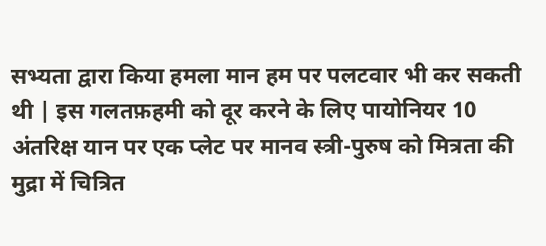सभ्यता द्वारा किया हमला मान हम पर पलटवार भी कर सकती थी | इस गलतफ़हमी को दूर करने के लिए पायोनियर 10 अंतरिक्ष यान पर एक प्लेट पर मानव स्त्री-पुरुष को मित्रता की मुद्रा में चित्रित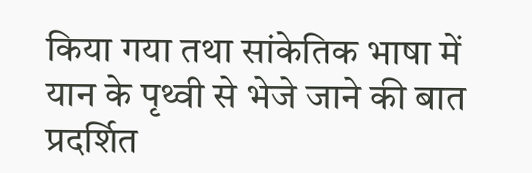किया गया तथा सांकेतिक भाषा में यान के पृथ्वी से भेजे जाने की बात प्रदर्शित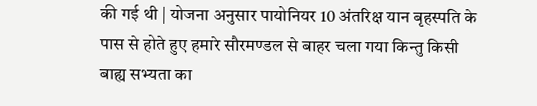की गई थी | योजना अनुसार पायोनियर 10 अंतरिक्ष यान बृहस्पति के पास से होते हुए हमारे सौरमण्डल से बाहर चला गया किन्तु किसी बाह्य सभ्यता का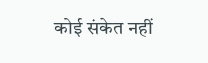कोई संकेत नहीं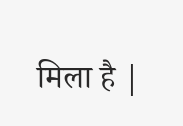मिला है |